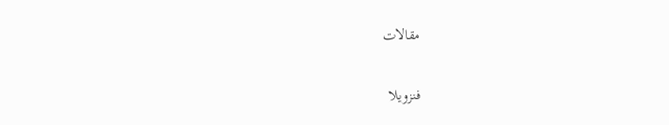مقالات

فنزويلا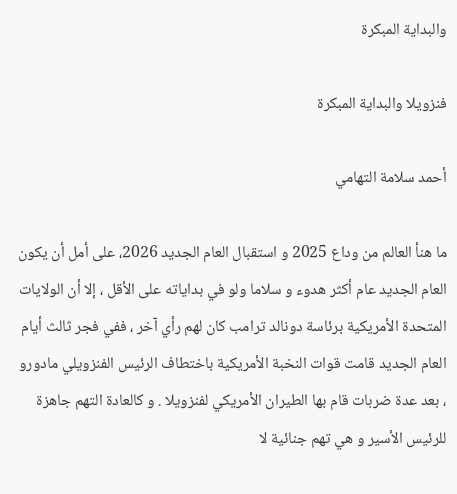والبداية المبكرة

فنزويلا والبداية المبكرة

أحمد سلامة التهامي

ما هنأ العالم من وداع 2025 و استقبال العام الجديد 2026، على أمل أن يكون العام الجديد عام أكثر هدوء و سلاما ولو في بداياته على الأقل ، إلا أن الولايات المتحدة الأمريكية برئاسة دونالد ترامب كان لهم رأي آخر ، ففي فجر ثالث أيام العام الجديد قامت قوات النخبة الأمريكية باختطاف الرئيس الفنزويلي مادورو ، بعد عدة ضربات قام بها الطيران الأمريكي لفنزويلا . و كالعادة التهم جاهزة للرئيس الأسير و هي تهم جنائية لا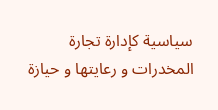سياسية كإدارة تجارة المخدرات و رعايتها و حيازة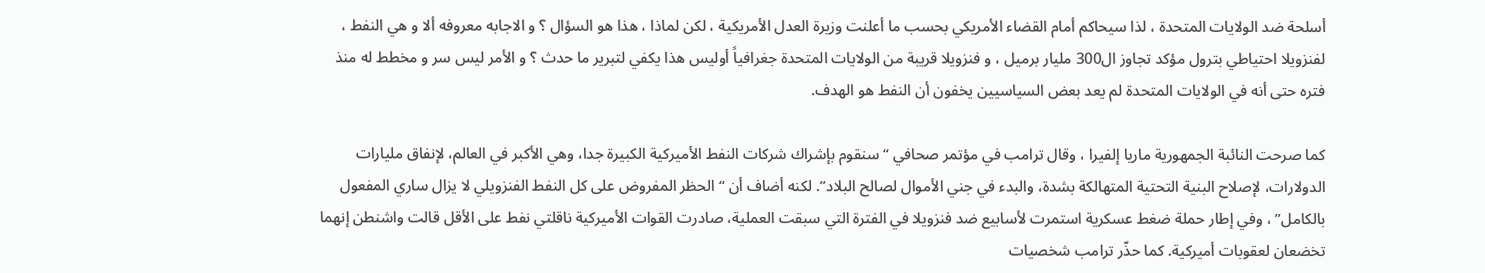أسلحة ضد الولايات المتحدة ، لذا سيحاكم أمام القضاء الأمريكي بحسب ما أعلنت وزيرة العدل الأمريكية ، لكن لماذا ، هذا هو السؤال ؟ و الاجابه معروفه ألا و هي النفط ، لفنزويلا احتياطي بترول مؤكد تجاوز ال300 مليار برميل ، و فنزويلا قريبة من الولايات المتحدة جغرافياً أوليس هذا يكفي لتبرير ما حدث ؟ و الأمر ليس سر و مخطط له منذ فتره حتى أنه في الولايات المتحدة لم يعد بعض السياسيين يخفون أن النفط هو الهدف.

كما صرحت النائبة الجمهورية ماريا إلفيرا ، وقال ترامب في مؤتمر صحافي “سنقوم بإشراك شركات النفط الأميركية الكبيرة جدا، وهي الأكبر في العالم، لإنفاق مليارات الدولارات، لإصلاح البنية التحتية المتهالكة بشدة، والبدء في جني الأموال لصالح البلاد”. لكنه أضاف أن “الحظر المفروض على كل النفط الفنزويلي لا يزال ساري المفعول بالكامل” ، وفي إطار حملة ضغط عسكرية استمرت لأسابيع ضد فنزويلا في الفترة التي سبقت العملية، صادرت القوات الأميركية ناقلتي نفط على الأقل قالت واشنطن إنهما تخضعان لعقوبات أميركية. كما حذّر ترامب شخصيات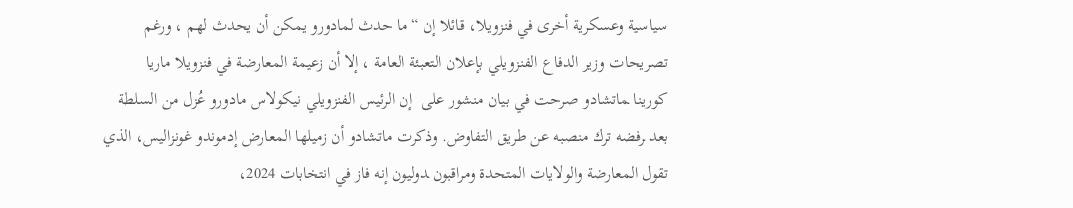سياسية وعسكرية أخرى في فنزويلا، قائلا إن “ما حدث لمادورو يمكن أن يحدث لهم ، ورغم تصريحات وزير الدفاع الفنزويلي بإعلان التعبئة العامة ، إلا أن زعيمة المعارضة في فنزويلا ماريا كورينا ‍ماتشادو صرحت في بيان منشور على  إن ‌الرئيس الفنزويلي ‌نيكولاس مادورو عُزل من السلطة بعد ‍رفضه ترك منصبه عن طريق التفاوض. وذكرت ماتشادو أن زميلها المعارض إدموندو غونزاليس، الذي تقول المعارضة والولايات المتحدة ومراقبون ‍دوليون إنه فاز في انتخابات 2024،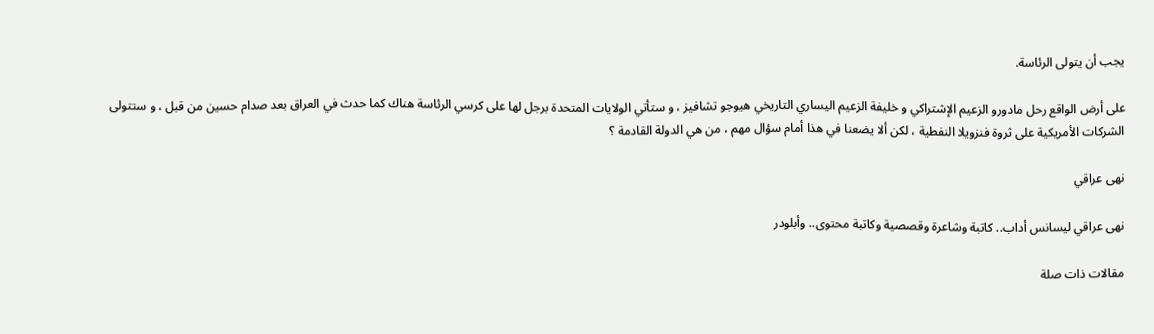يجب أن يتولى الرئاسة.

على أرض الواقع رحل مادورو الزعيم الإشتراكي و خليفة الزعيم اليساري التاريخي هيوجو تشافيز ، و ستأتي الولايات المتحدة برجل لها على كرسي الرئاسة هناك كما حدث في العراق بعد صدام حسين من قبل ، و ستتولى الشركات الأمريكية على ثروة فنزويلا النفطية ، لكن ألا يضعنا في هذا أمام سؤال مهم ، من هي الدولة القادمة ؟

نهى عراقي

نهى عراقي ليسانس أداب.. كاتبة وشاعرة وقصصية وكاتبة محتوى.. وأبلودر

مقالات ذات صلة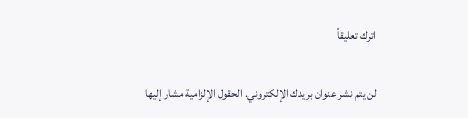اترك تعليقاً

لن يتم نشر عنوان بريدك الإلكتروني. الحقول الإلزامية مشار إليها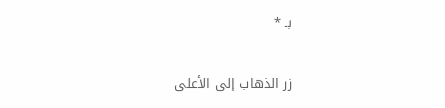بـ *

زر الذهاب إلى الأعلى